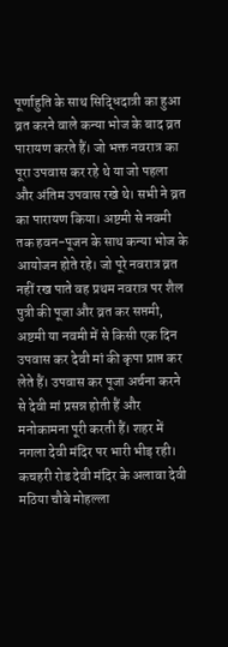पूर्णाहुति के साथ सिद्धिदात्री का हुआ
व्रत करने वाले कन्या भोज के बाद व्रत पारायण करते हैं। जो भक्त नवरात्र का पूरा उपवास कर रहे थे या जो पहला और अंतिम उपवास रखे थे। सभी ने व्रत का पारायण किया। अष्टमी से नवमी तक हवन-पूजन के साथ कन्या भोज के आयोजन होते रहे। जो पूरे नवरात्र व्रत नहीं रख पाते वह प्रथम नवरात्र पर शैल पुत्री की पूजा और व्रत कर सप्तमी, अष्टमी या नवमी में से किसी एक दिन उपवास कर देवी मां की कृपा प्राप्त कर लेते हैं। उपवास कर पूजा अर्चना करने से देवी मां प्रसन्न होती हैं और मनोकामना पूरी करती हैं। शहर में नगला देवी मंदिर पर भारी भीड़ रही। कचहरी रोड देवी मंदिर के अलावा देवी मठिया चौबे मोहल्ला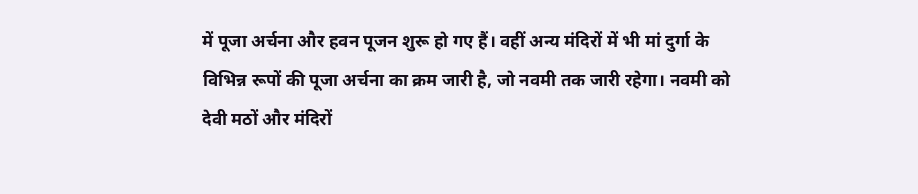में पूजा अर्चना और हवन पूजन शुरू हो गए हैं। वहीं अन्य मंदिरों में भी मां दुर्गा के विभिन्न रूपों की पूजा अर्चना का क्रम जारी है, जो नवमी तक जारी रहेगा। नवमी को देवी मठों और मंदिरों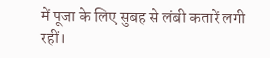में पूजा के लिए सुबह से लंबी कतारें लगी रहीं।